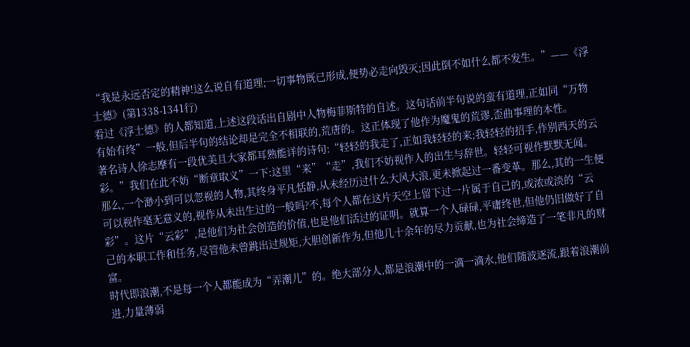“我是永远否定的精神!这么说自有道理;一切事物既已形成,便势必走向毁灭;因此倒不如什么都不发生。”——《浮士德》(第1338-1341行)
看过《浮士德》的人都知道,上述这段话出自剧中人物梅菲斯特的自述。这句话前半句说的蛮有道理,正如同“万物有始有终”一般,但后半句的结论却是完全不相联的,荒唐的。这正体现了他作为魔鬼的荒谬,歪曲事理的本性。
著名诗人徐志摩有一段优美且大家都耳熟能详的诗句:“轻轻的我走了,正如我轻轻的来;我轻轻的招手,作别西天的云彩。”我们在此不妨“断章取义”一下:这里“来”“走”,我们不妨视作人的出生与辞世。轻轻可视作默默无闻。那么,一个渺小到可以忽视的人物,其终身平凡恬静,从未经历过什么大风大浪,更未掀起过一番变革。那么,其的一生便可以视作毫无意义的,视作从未出生过的一般吗?不,每个人都在这片天空上留下过一片属于自己的,或浓或淡的“云彩”。这片“云彩”,是他们为社会创造的价值,也是他们活过的证明。就算一个人碌碌,平庸终世,但他仍旧做好了自己的本职工作和任务,尽管他未曾跳出过规矩,大胆创新作为,但他几十余年的尽力贡献,也为社会缔造了一笔非凡的财富。
时代即浪潮,不是每一个人都能成为“弄潮儿”的。绝大部分人,都是浪潮中的一滴一滴水,他们随波逐流,跟着浪潮前进,力量薄弱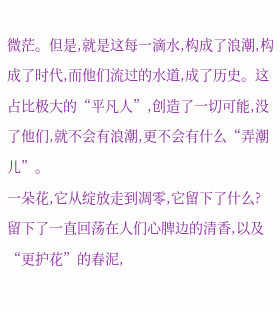微茫。但是,就是这每一滴水,构成了浪潮,构成了时代,而他们流过的水道,成了历史。这占比极大的“平凡人”,创造了一切可能,没了他们,就不会有浪潮,更不会有什么“弄潮儿”。
一朵花,它从绽放走到凋零,它留下了什么?留下了一直回荡在人们心脾边的清香,以及“更护花”的春泥,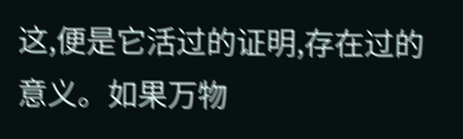这,便是它活过的证明,存在过的意义。如果万物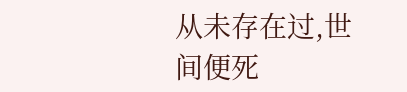从未存在过,世间便死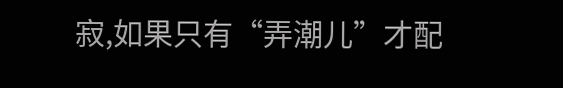寂,如果只有“弄潮儿”才配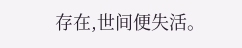存在,世间便失活。